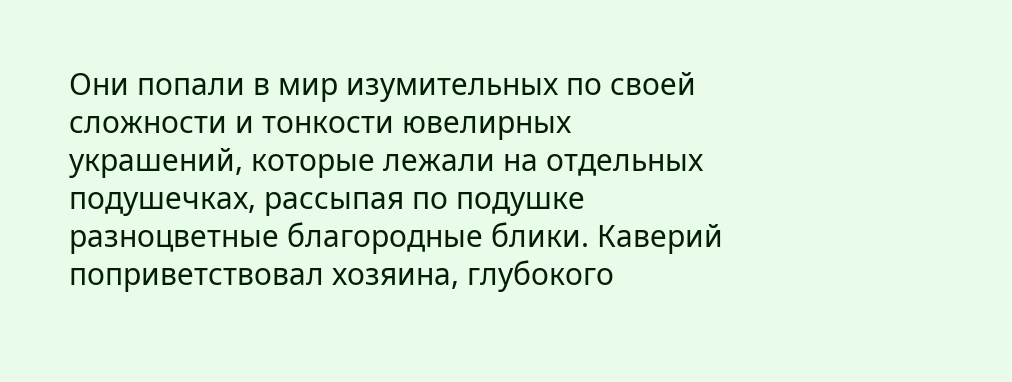Они попали в мир изумительных по своей сложности и тонкости ювелирных украшений, которые лежали на отдельных подушечках, рассыпая по подушке разноцветные благородные блики. Каверий поприветствовал хозяина, глубокого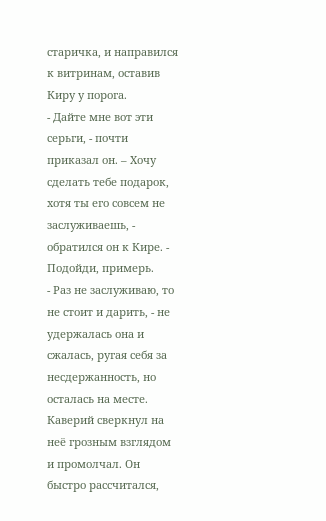старичка, и направился к витринам, оставив Киру у порога.
- Дайте мне вот эти серьги, - почти приказал он. – Хочу сделать тебе подарок, хотя ты его совсем не заслуживаешь, - обратился он к Кире. - Подойди, примерь.
- Раз не заслуживаю, то не стоит и дарить, - не удержалась она и сжалась, ругая себя за несдержанность, но осталась на месте.
Каверий сверкнул на неё грозным взглядом и промолчал. Он быстро рассчитался,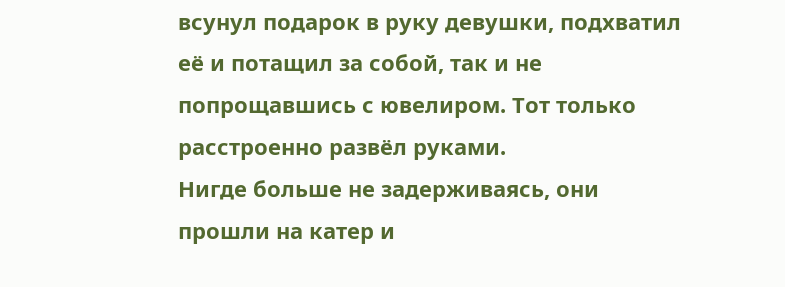всунул подарок в руку девушки, подхватил её и потащил за собой, так и не попрощавшись с ювелиром. Тот только расстроенно развёл руками.
Нигде больше не задерживаясь, они прошли на катер и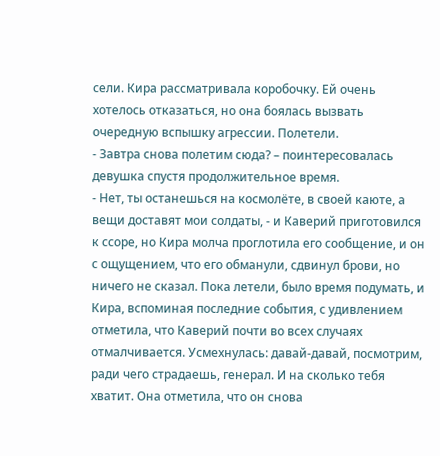сели. Кира рассматривала коробочку. Ей очень хотелось отказаться, но она боялась вызвать очередную вспышку агрессии. Полетели.
- Завтра снова полетим сюда? – поинтересовалась девушка спустя продолжительное время.
- Нет, ты останешься на космолёте, в своей каюте, а вещи доставят мои солдаты, - и Каверий приготовился к ссоре, но Кира молча проглотила его сообщение, и он с ощущением, что его обманули, сдвинул брови, но ничего не сказал. Пока летели, было время подумать, и Кира, вспоминая последние события, с удивлением отметила, что Каверий почти во всех случаях отмалчивается. Усмехнулась: давай-давай, посмотрим, ради чего страдаешь, генерал. И на сколько тебя хватит. Она отметила, что он снова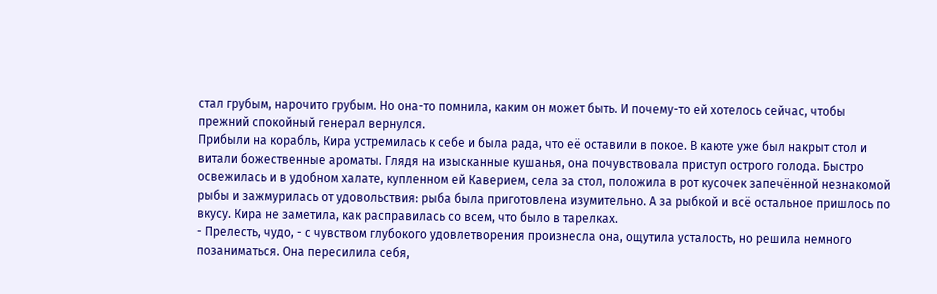стал грубым, нарочито грубым. Но она-то помнила, каким он может быть. И почему-то ей хотелось сейчас, чтобы прежний спокойный генерал вернулся.
Прибыли на корабль, Кира устремилась к себе и была рада, что её оставили в покое. В каюте уже был накрыт стол и витали божественные ароматы. Глядя на изысканные кушанья, она почувствовала приступ острого голода. Быстро освежилась и в удобном халате, купленном ей Каверием, села за стол, положила в рот кусочек запечённой незнакомой рыбы и зажмурилась от удовольствия: рыба была приготовлена изумительно. А за рыбкой и всё остальное пришлось по вкусу. Кира не заметила, как расправилась со всем, что было в тарелках.
- Прелесть, чудо, - с чувством глубокого удовлетворения произнесла она, ощутила усталость, но решила немного позаниматься. Она пересилила себя,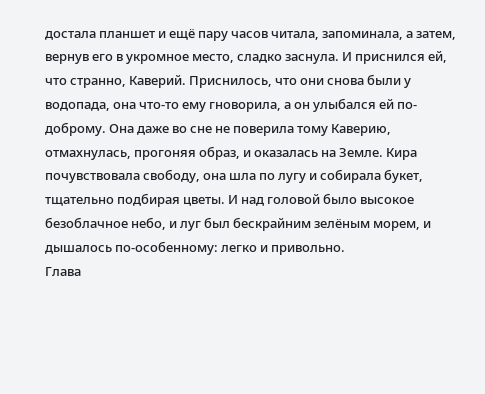достала планшет и ещё пару часов читала, запоминала, а затем, вернув его в укромное место, сладко заснула. И приснился ей, что странно, Каверий. Приснилось, что они снова были у водопада, она что-то ему гноворила, а он улыбался ей по-доброму. Она даже во сне не поверила тому Каверию, отмахнулась, прогоняя образ, и оказалась на Земле. Кира почувствовала свободу, она шла по лугу и собирала букет, тщательно подбирая цветы. И над головой было высокое безоблачное небо, и луг был бескрайним зелёным морем, и дышалось по-особенному: легко и привольно.
Глава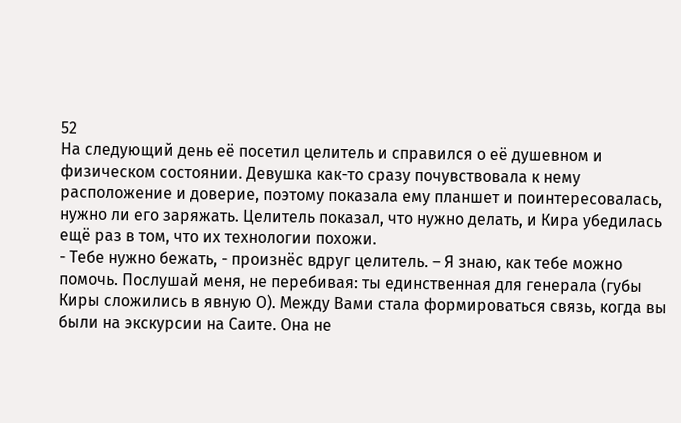52
На следующий день её посетил целитель и справился о её душевном и физическом состоянии. Девушка как-то сразу почувствовала к нему расположение и доверие, поэтому показала ему планшет и поинтересовалась, нужно ли его заряжать. Целитель показал, что нужно делать, и Кира убедилась ещё раз в том, что их технологии похожи.
- Тебе нужно бежать, - произнёс вдруг целитель. – Я знаю, как тебе можно помочь. Послушай меня, не перебивая: ты единственная для генерала (губы Киры сложились в явную О). Между Вами стала формироваться связь, когда вы были на экскурсии на Саите. Она не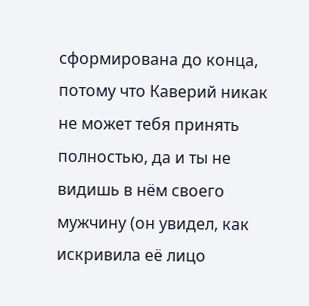сформирована до конца, потому что Каверий никак не может тебя принять полностью, да и ты не видишь в нём своего мужчину (он увидел, как искривила её лицо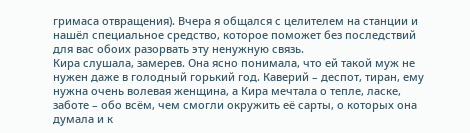гримаса отвращения). Вчера я общался с целителем на станции и нашёл специальное средство, которое поможет без последствий для вас обоих разорвать эту ненужную связь.
Кира слушала, замерев. Она ясно понимала, что ей такой муж не нужен даже в голодный горький год. Каверий – деспот, тиран, ему нужна очень волевая женщина, а Кира мечтала о тепле, ласке, заботе – обо всём, чем смогли окружить её сарты, о которых она думала и к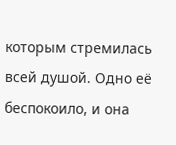которым стремилась всей душой. Одно её беспокоило, и она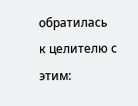обратилась к целителю с этим: